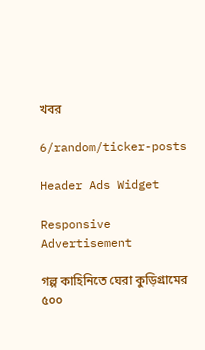খবর

6/random/ticker-posts

Header Ads Widget

Responsive Advertisement

গল্প কাহিনিতে ঘেরা কুড়িগ্রামের ৫০০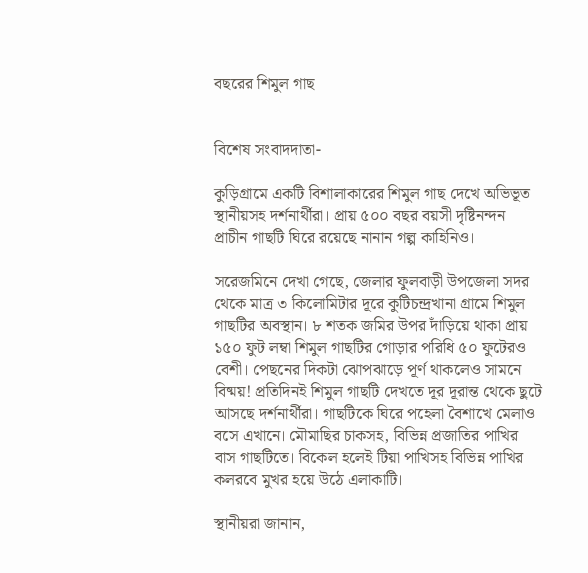বছরের শিমুল গাছ


বিশেষ সংবাদদাতা-

কুড়িগ্রামে একটি বিশালাকারের শিমুল গাছ দেখে অভিভূত স্থানীয়সহ দর্শনার্থীরা। প্রায় ৫০০ বছর বয়সী দৃষ্টিনন্দন প্রাচীন গাছটি ঘিরে রয়েছে নানান গল্প কাহিনিও।

সরেজমিনে দেখা গেছে, জেলার ফুলবাড়ী উপজেলা সদর থেকে মাত্র ৩ কিলোমিটার দূরে কুটিচন্দ্রখানা গ্রামে শিমুল গাছটির অবস্থান। ৮ শতক জমির উপর দাঁড়িয়ে থাকা প্রায় ১৫০ ফুট লম্বা শিমুল গাছটির গোড়ার পরিধি ৫০ ফুটেরও বেশী। পেছনের দিকটা ঝোপঝাড়ে পূর্ণ থাকলেও সামনে বিষ্ময়! প্রতিদিনই শিমুল গাছটি দেখতে দূর দূরান্ত থেকে ছুটে আসছে দর্শনার্থীরা। গাছটিকে ঘিরে পহেলা বৈশাখে মেলাও বসে এখানে। মৌমাছির চাকসহ, বিভিন্ন প্রজাতির পাখির বাস গাছটিতে। বিকেল হলেই টিয়া পাখিসহ বিভিন্ন পাখির কলরবে মুখর হয়ে উঠে এলাকাটি।

স্থানীয়রা জানান,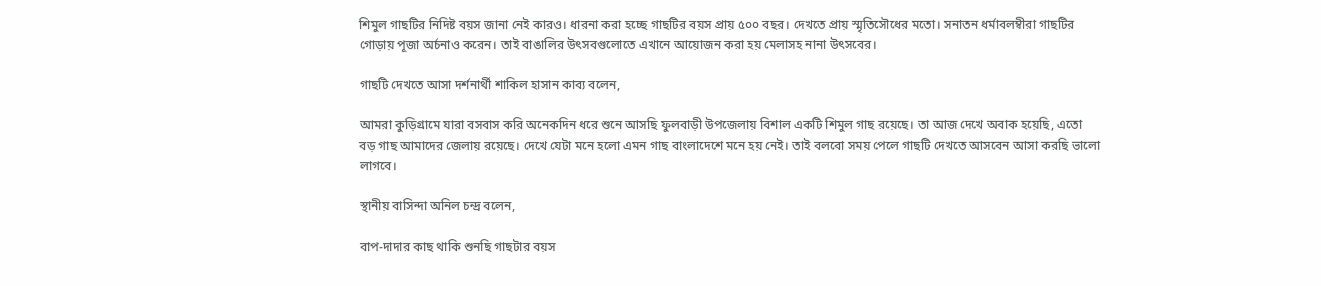শিমুল গাছটির নিদিষ্ট বয়স জানা নেই কারও। ধারনা করা হচ্ছে গাছটির বয়স প্রায় ৫০০ বছর। দেখতে প্রায় স্মৃতিসৌধের মতো। সনাতন ধর্মাবলম্বীরা গাছটির গোড়ায় পূজা অর্চনাও করেন। তাই বাঙালির উৎসবগুলোতে এখানে আয়োজন করা হয় মেলাসহ নানা উৎসবের।

গাছটি দেখতে আসা দর্শনার্থী শাকিল হাসান কাব্য বলেন,

আমরা কুড়িগ্রামে যারা বসবাস করি অনেকদিন ধরে শুনে আসছি ফুলবাড়ী উপজেলায় বিশাল একটি শিমুল গাছ রয়েছে। তা আজ দেখে অবাক হয়েছি, এতো বড় গাছ আমাদের জেলায় রয়েছে। দেখে যেটা মনে হলো এমন গাছ বাংলাদেশে মনে হয় নেই। তাই বলবো সময় পেলে গাছটি দেখতে আসবেন আসা করছি ভালো লাগবে।

স্থানীয় বাসিন্দা অনিল চন্দ্র বলেন,

বাপ-দাদার কাছ থাকি শুনছি গাছটার বয়স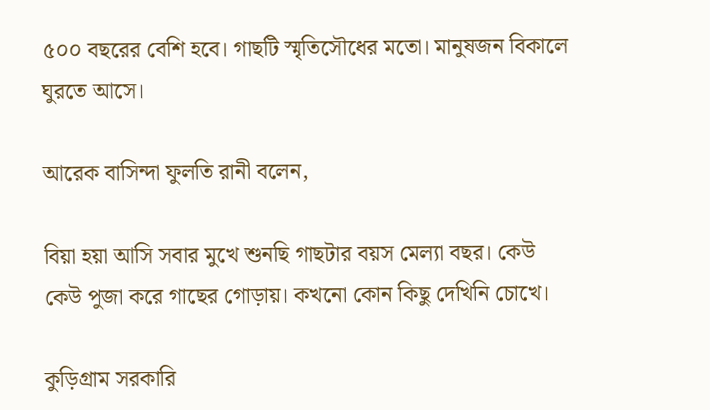৫০০ বছরের বেশি হবে। গাছটি স্মৃতিসৌধের মতো। মানুষজন বিকালে ঘুরতে আসে।

আরেক বাসিন্দা ফুলতি রানী বলেন,

বিয়া হয়া আসি সবার মুখে শুনছি গাছটার বয়স মেল্যা বছর। কেউ কেউ পুজা করে গাছের গোড়ায়। কখনো কোন কিছু দেখিনি চোখে।

কুড়িগ্রাম সরকারি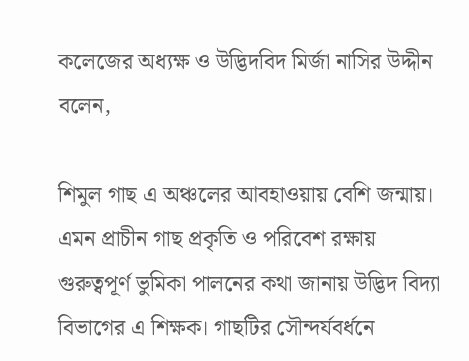কলেজের অধ্যক্ষ ও উদ্ভিদবিদ মির্জা নাসির উদ্দীন বলেন,

শিমুল গাছ এ অঞ্চলের আবহাওয়ায় বেশি জন্মায়। এমন প্রাচীন গাছ প্রকৃতি ও পরিবেশ রক্ষায় গুরুত্বপূর্ণ ভুমিকা পালনের কথা জানায় উদ্ভিদ বিদ্যা বিভাগের এ শিক্ষক। গাছটির সৌন্দর্যবর্ধনে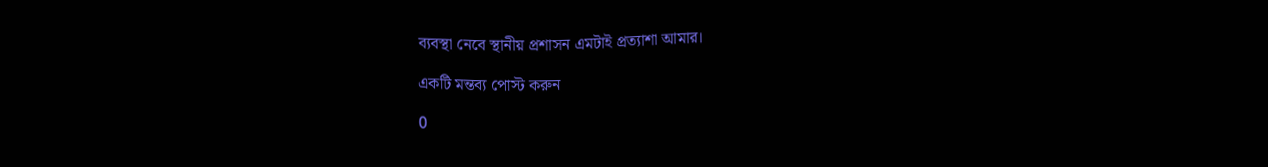ব্যবস্থা নেবে স্থানীয় প্রশাসন এমটাই প্রত্যাশা আমার।

একটি মন্তব্য পোস্ট করুন

0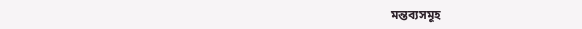মন্তব্যসমূহ